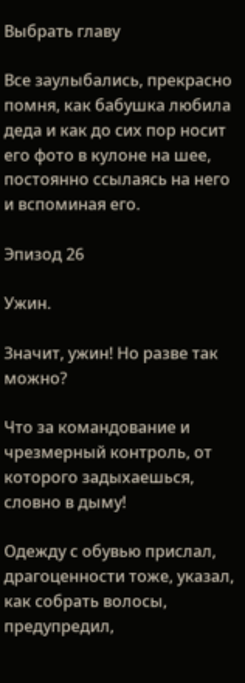Выбрать главу

Все заулыбались, прекрасно помня, как бабушка любила деда и как до сих пор носит его фото в кулоне на шее, постоянно ссылаясь на него и вспоминая его.

Эпизод 26

Ужин.

Значит, ужин! Но разве так можно?

Что за командование и чрезмерный контроль, от которого задыхаешься, словно в дыму!

Одежду с обувью прислал, драгоценности тоже, указал, как собрать волосы, предупредил,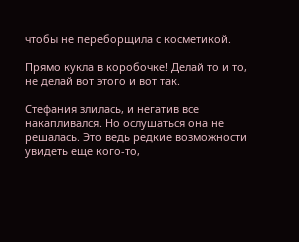чтобы не переборщила с косметикой.

Прямо кукла в коробочке! Делай то и то, не делай вот этого и вот так.

Стефания злилась, и негатив все накапливался. Но ослушаться она не решалась. Это ведь редкие возможности увидеть еще кого-то,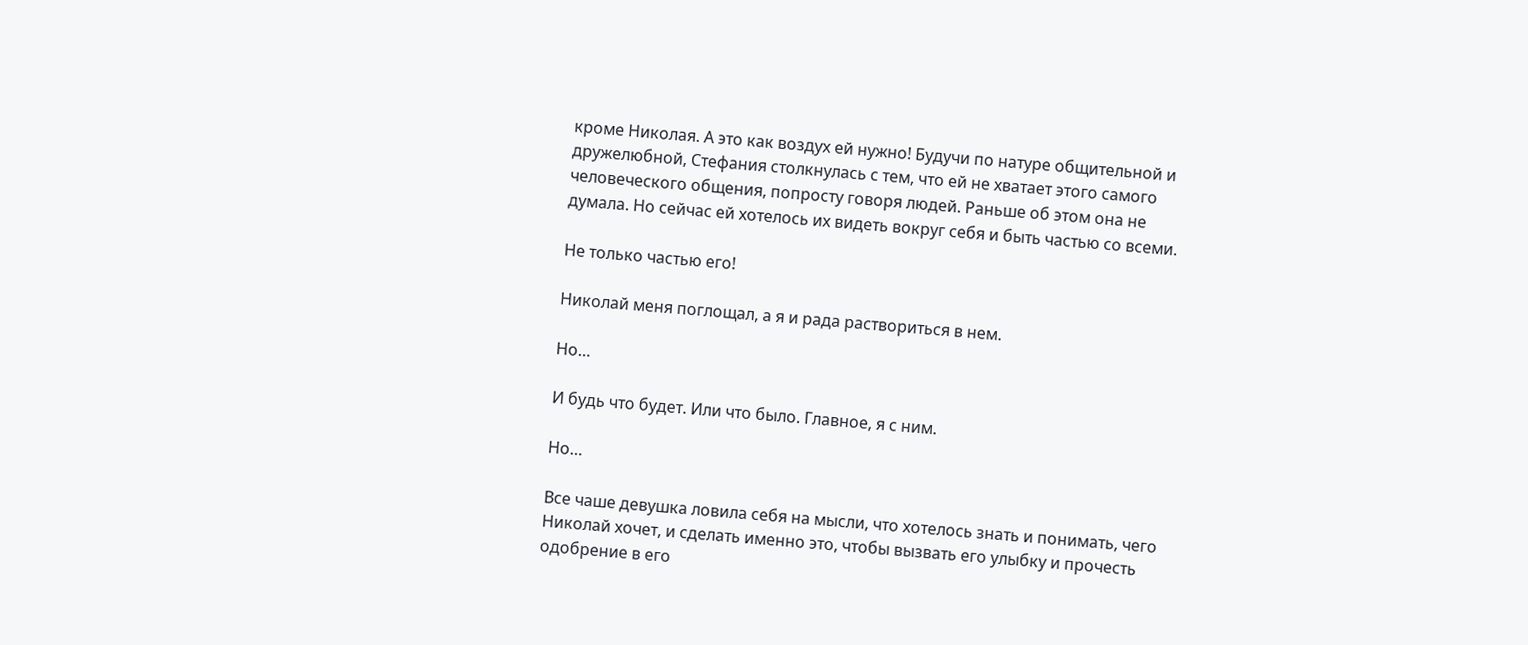кроме Николая. А это как воздух ей нужно! Будучи по натуре общительной и дружелюбной, Стефания столкнулась с тем, что ей не хватает этого самого человеческого общения, попросту говоря людей. Раньше об этом она не думала. Но сейчас ей хотелось их видеть вокруг себя и быть частью со всеми.

Не только частью его!

Николай меня поглощал, а я и рада раствориться в нем.

Но…

И будь что будет. Или что было. Главное, я с ним.

Но…

Все чаше девушка ловила себя на мысли, что хотелось знать и понимать, чего Николай хочет, и сделать именно это, чтобы вызвать его улыбку и прочесть одобрение в его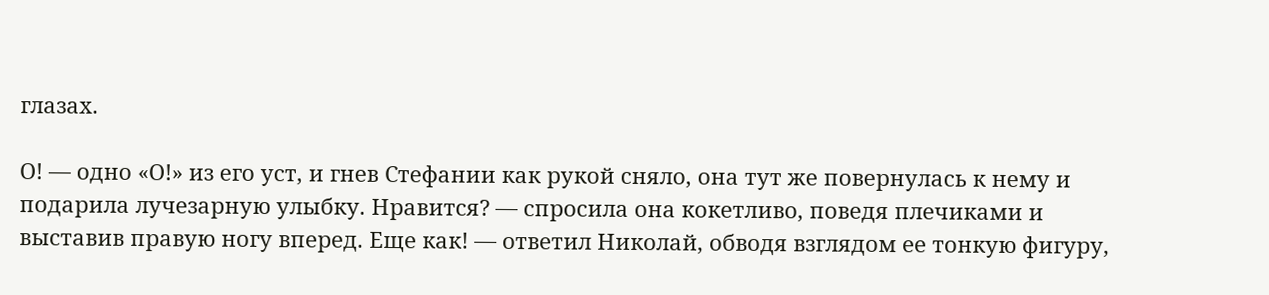глазах.

О! — одно «О!» из его уст, и гнев Стефании как рукой сняло, она тут же повернулась к нему и подарила лучезарную улыбку. Нравится? — спросила она кокетливо, поведя плечиками и выставив правую ногу вперед. Еще как! — ответил Николай, обводя взглядом ее тонкую фигуру,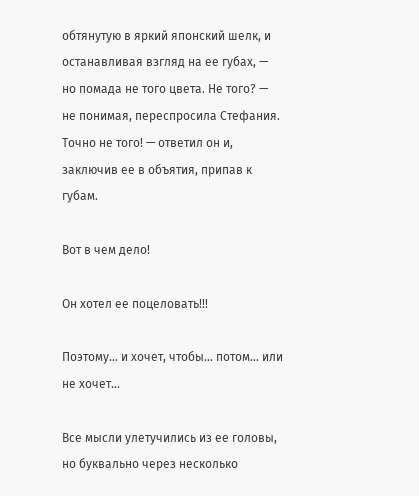обтянутую в яркий японский шелк, и останавливая взгляд на ее губах, — но помада не того цвета. Не того? — не понимая, переспросила Стефания. Точно не того! — ответил он и, заключив ее в объятия, припав к губам.

Вот в чем дело!

Он хотел ее поцеловать!!!

Поэтому… и хочет, чтобы… потом… или не хочет…

Все мысли улетучились из ее головы, но буквально через несколько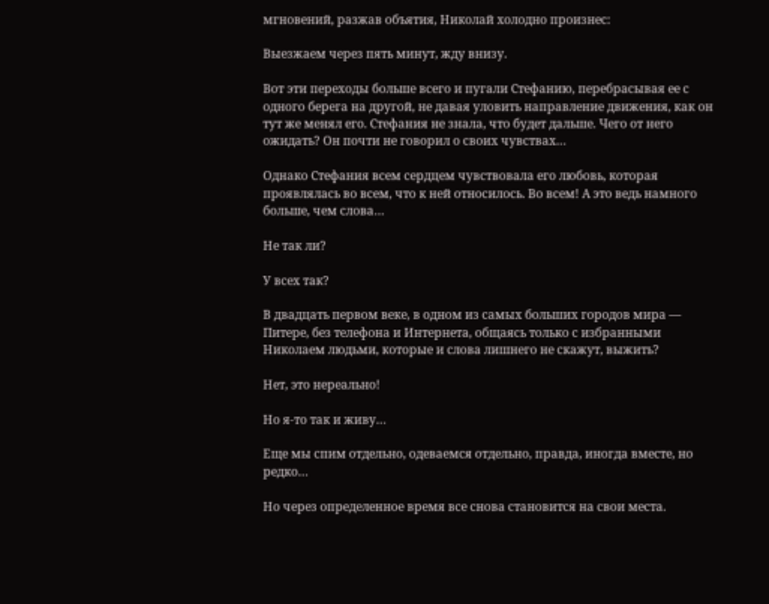мгновений, разжав объятия, Николай холодно произнес:

Выезжаем через пять минут, жду внизу.

Вот эти переходы больше всего и пугали Стефанию, перебрасывая ее с одного берега на другой, не давая уловить направление движения, как он тут же менял его. Стефания не знала, что будет дальше. Чего от него ожидать? Он почти не говорил о своих чувствах…

Однако Стефания всем сердцем чувствовала его любовь, которая проявлялась во всем, что к ней относилось. Во всем! А это ведь намного больше, чем слова…

Не так ли?

У всех так?

В двадцать первом веке, в одном из самых больших городов мира — Питере, без телефона и Интернета, общаясь только с избранными Николаем людьми, которые и слова лишнего не скажут, выжить?

Нет, это нереально!

Но я-то так и живу…

Еще мы спим отдельно, одеваемся отдельно, правда, иногда вместе, но редко…

Но через определенное время все снова становится на свои места.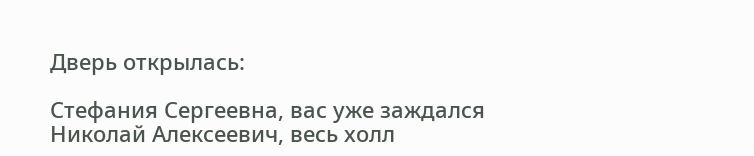Дверь открылась:

Стефания Сергеевна, вас уже заждался Николай Алексеевич, весь холл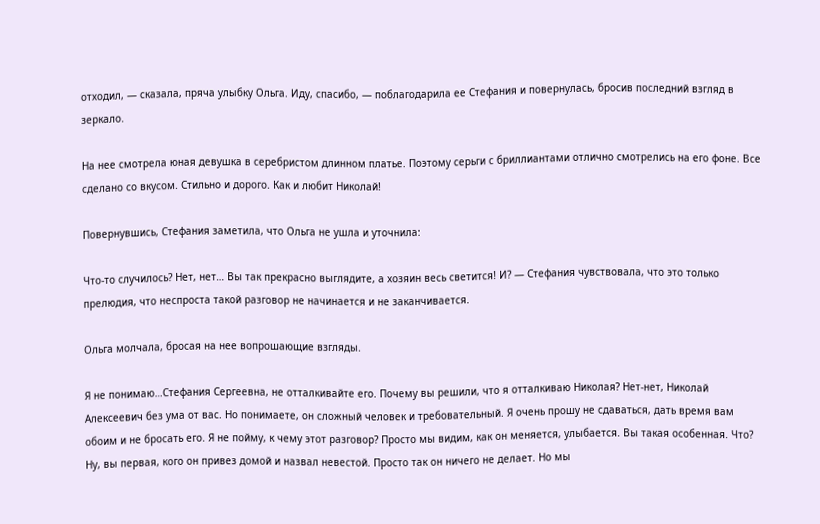отходил, — сказала, пряча улыбку Ольга. Иду, спасибо, — поблагодарила ее Стефания и повернулась, бросив последний взгляд в зеркало.

На нее смотрела юная девушка в серебристом длинном платье. Поэтому серьги с бриллиантами отлично смотрелись на его фоне. Все сделано со вкусом. Стильно и дорого. Как и любит Николай!

Повернувшись, Стефания заметила, что Ольга не ушла и уточнила:

Что-то случилось? Нет, нет… Вы так прекрасно выглядите, а хозяин весь светится! И? — Стефания чувствовала, что это только прелюдия, что неспроста такой разговор не начинается и не заканчивается.

Ольга молчала, бросая на нее вопрошающие взгляды.

Я не понимаю…Стефания Сергеевна, не отталкивайте его. Почему вы решили, что я отталкиваю Николая? Нет-нет, Николай Алексеевич без ума от вас. Но понимаете, он сложный человек и требовательный. Я очень прошу не сдаваться, дать время вам обоим и не бросать его. Я не пойму, к чему этот разговор? Просто мы видим, как он меняется, улыбается. Вы такая особенная. Что? Ну, вы первая, кого он привез домой и назвал невестой. Просто так он ничего не делает. Но мы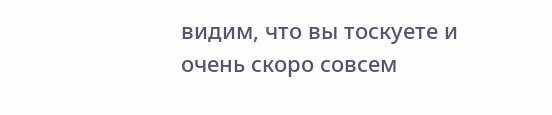видим, что вы тоскуете и очень скоро совсем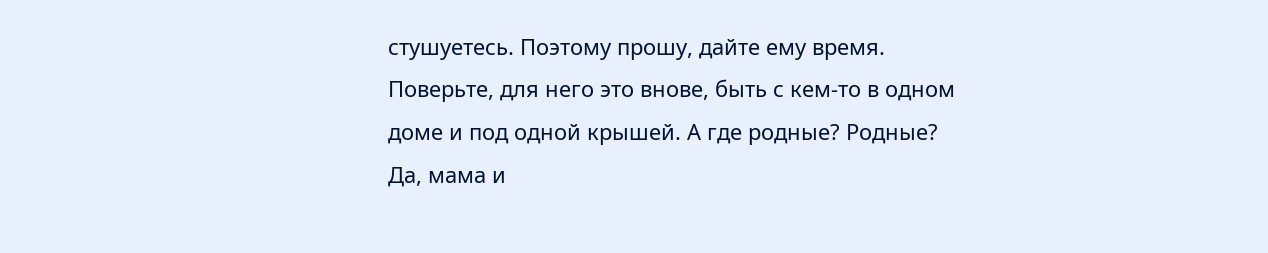стушуетесь. Поэтому прошу, дайте ему время. Поверьте, для него это внове, быть с кем-то в одном доме и под одной крышей. А где родные? Родные? Да, мама и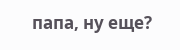папа, ну еще?